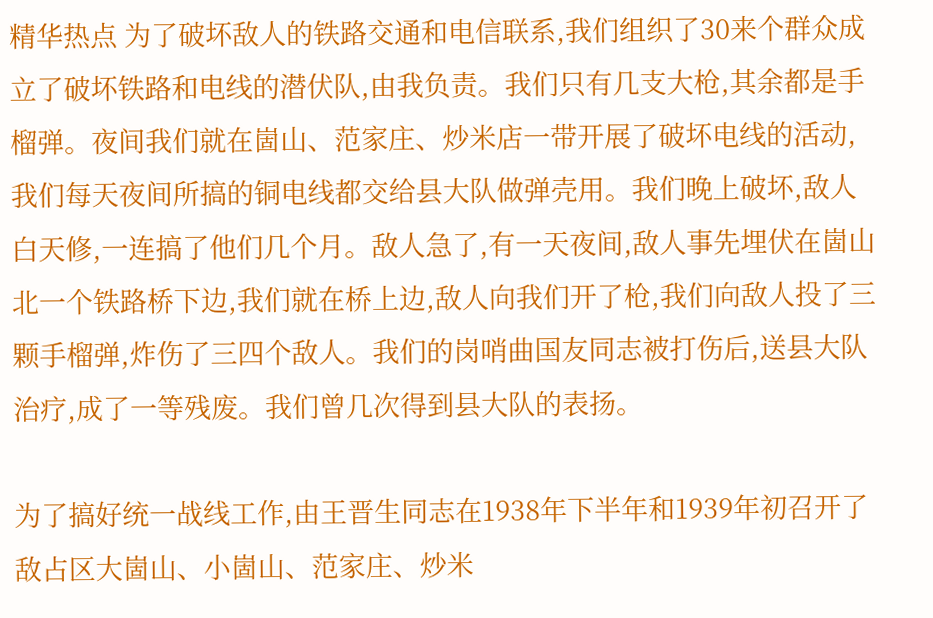精华热点 为了破坏敌人的铁路交通和电信联系,我们组织了30来个群众成立了破坏铁路和电线的潜伏队,由我负责。我们只有几支大枪,其余都是手榴弹。夜间我们就在崮山、范家庄、炒米店一带开展了破坏电线的活动,我们每天夜间所搞的铜电线都交给县大队做弹壳用。我们晚上破坏,敌人白天修,一连搞了他们几个月。敌人急了,有一天夜间,敌人事先埋伏在崮山北一个铁路桥下边,我们就在桥上边,敌人向我们开了枪,我们向敌人投了三颗手榴弹,炸伤了三四个敌人。我们的岗哨曲国友同志被打伤后,送县大队治疗,成了一等残废。我们曾几次得到县大队的表扬。

为了搞好统一战线工作,由王晋生同志在1938年下半年和1939年初召开了敌占区大崮山、小崮山、范家庄、炒米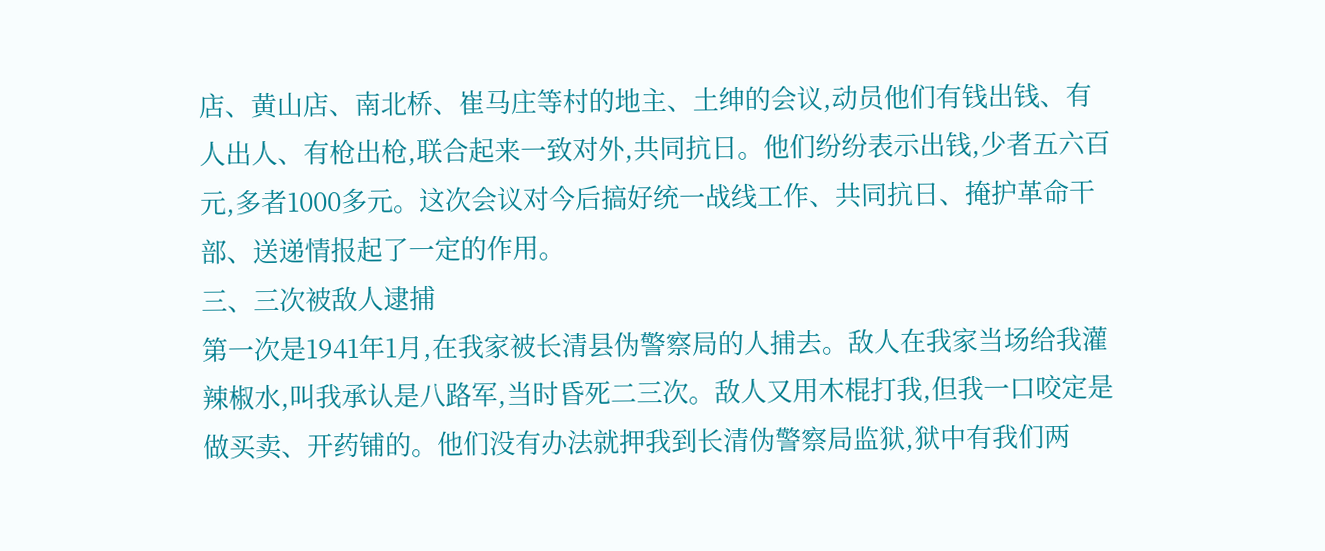店、黄山店、南北桥、崔马庄等村的地主、土绅的会议,动员他们有钱出钱、有人出人、有枪出枪,联合起来一致对外,共同抗日。他们纷纷表示出钱,少者五六百元,多者1000多元。这次会议对今后搞好统一战线工作、共同抗日、掩护革命干部、送递情报起了一定的作用。
三、三次被敌人逮捕
第一次是1941年1月,在我家被长清县伪警察局的人捕去。敌人在我家当场给我灌辣椒水,叫我承认是八路军,当时昏死二三次。敌人又用木棍打我,但我一口咬定是做买卖、开药铺的。他们没有办法就押我到长清伪警察局监狱,狱中有我们两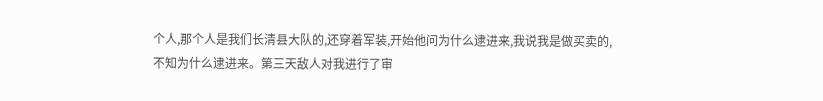个人,那个人是我们长清县大队的,还穿着军装,开始他问为什么逮进来,我说我是做买卖的,不知为什么逮进来。第三天敌人对我进行了审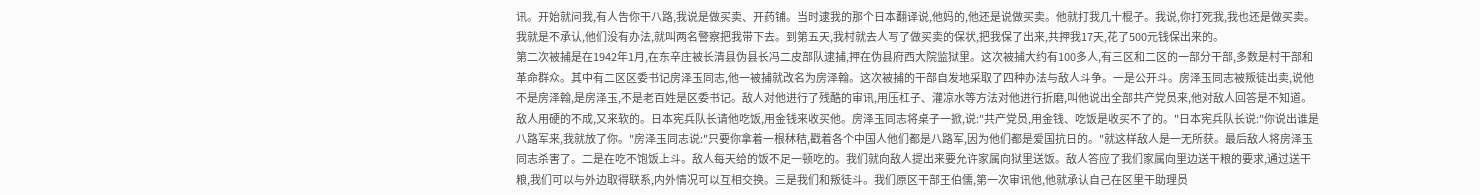讯。开始就问我,有人告你干八路,我说是做买卖、开药铺。当时逮我的那个日本翻译说,他妈的,他还是说做买卖。他就打我几十棍子。我说,你打死我,我也还是做买卖。我就是不承认,他们没有办法,就叫两名警察把我带下去。到第五天,我村就去人写了做买卖的保状,把我保了出来,共押我17天,花了500元钱保出来的。
第二次被捕是在1942年1月,在东辛庄被长清县伪县长冯二皮部队逮捕,押在伪县府西大院监狱里。这次被捕大约有100多人,有三区和二区的一部分干部,多数是村干部和革命群众。其中有二区区委书记房泽玉同志,他一被捕就改名为房泽翰。这次被捕的干部自发地采取了四种办法与敌人斗争。一是公开斗。房泽玉同志被叛徒出卖,说他不是房泽翰,是房泽玉,不是老百姓是区委书记。敌人对他进行了残酷的审讯,用压杠子、灌凉水等方法对他进行折磨,叫他说出全部共产党员来,他对敌人回答是不知道。敌人用硬的不成,又来软的。日本宪兵队长请他吃饭,用金钱来收买他。房泽玉同志将桌子一掀,说:"共产党员,用金钱、吃饭是收买不了的。"日本宪兵队长说:"你说出谁是八路军来,我就放了你。"房泽玉同志说:"只要你拿着一根秫秸,戳着各个中国人他们都是八路军,因为他们都是爱国抗日的。"就这样敌人是一无所获。最后敌人将房泽玉同志杀害了。二是在吃不饱饭上斗。敌人每天给的饭不足一顿吃的。我们就向敌人提出来要允许家属向狱里送饭。敌人答应了我们家属向里边送干粮的要求,通过送干粮,我们可以与外边取得联系,内外情况可以互相交换。三是我们和叛徒斗。我们原区干部王伯儒,第一次审讯他,他就承认自己在区里干助理员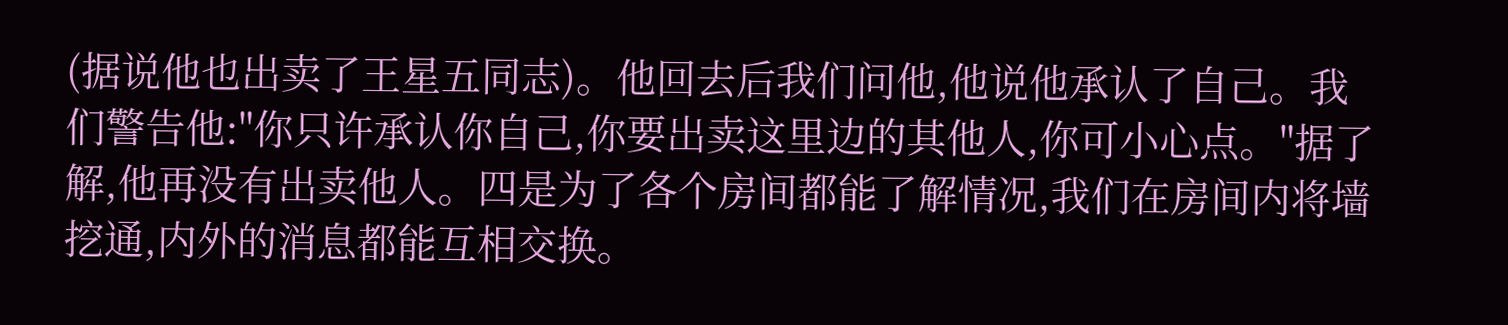(据说他也出卖了王星五同志)。他回去后我们问他,他说他承认了自己。我们警告他:"你只许承认你自己,你要出卖这里边的其他人,你可小心点。"据了解,他再没有出卖他人。四是为了各个房间都能了解情况,我们在房间内将墙挖通,内外的消息都能互相交换。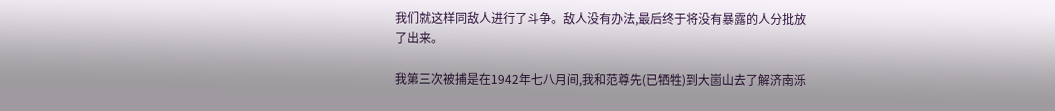我们就这样同敌人进行了斗争。敌人没有办法,最后终于将没有暴露的人分批放了出来。

我第三次被捕是在1942年七八月间,我和范尊先(已牺牲)到大崮山去了解济南泺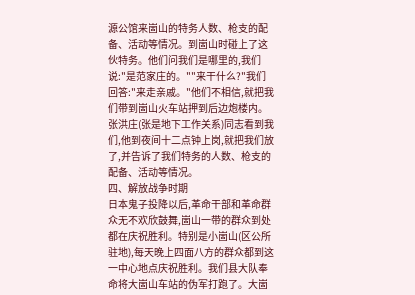源公馆来崮山的特务人数、枪支的配备、活动等情况。到崮山时碰上了这伙特务。他们问我们是哪里的,我们说:"是范家庄的。""来干什么?"我们回答:"来走亲戚。"他们不相信,就把我们带到崮山火车站押到后边炮楼内。张洪庄(张是地下工作关系)同志看到我们,他到夜间十二点钟上岗,就把我们放了,并告诉了我们特务的人数、枪支的配备、活动等情况。
四、解放战争时期
日本鬼子投降以后,革命干部和革命群众无不欢欣鼓舞,崮山一带的群众到处都在庆祝胜利。特别是小崮山(区公所驻地),每天晚上四面八方的群众都到这一中心地点庆祝胜利。我们县大队奉命将大崮山车站的伪军打跑了。大崮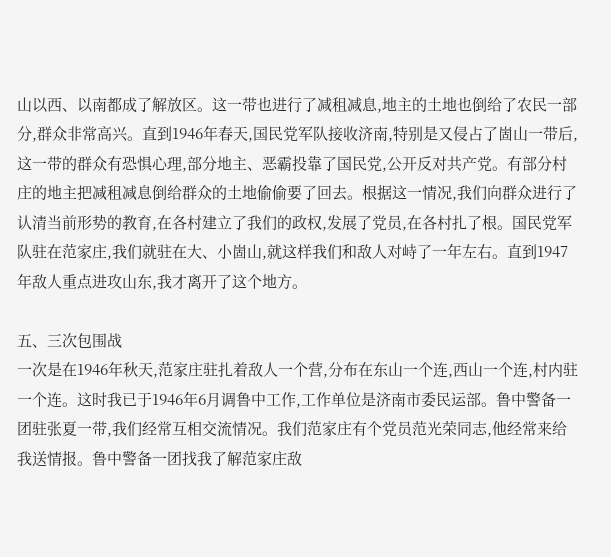山以西、以南都成了解放区。这一带也进行了减租减息,地主的土地也倒给了农民一部分,群众非常高兴。直到1946年春天,国民党军队接收济南,特别是又侵占了崮山一带后,这一带的群众有恐惧心理,部分地主、恶霸投靠了国民党,公开反对共产党。有部分村庄的地主把减租减息倒给群众的土地偷偷要了回去。根据这一情况,我们向群众进行了认清当前形势的教育,在各村建立了我们的政权,发展了党员,在各村扎了根。国民党军队驻在范家庄,我们就驻在大、小崮山,就这样我们和敌人对峙了一年左右。直到1947年敌人重点进攻山东,我才离开了这个地方。

五、三次包围战
一次是在1946年秋天,范家庄驻扎着敌人一个营,分布在东山一个连,西山一个连,村内驻一个连。这时我已于1946年6月调鲁中工作,工作单位是济南市委民运部。鲁中警备一团驻张夏一带,我们经常互相交流情况。我们范家庄有个党员范光荣同志,他经常来给我送情报。鲁中警备一团找我了解范家庄敌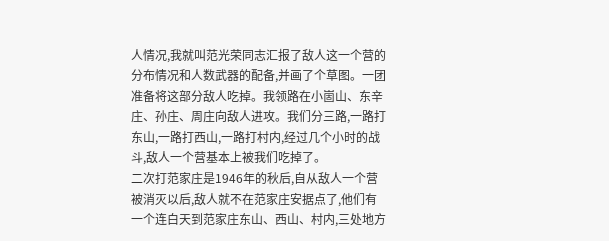人情况,我就叫范光荣同志汇报了敌人这一个营的分布情况和人数武器的配备,并画了个草图。一团准备将这部分敌人吃掉。我领路在小崮山、东辛庄、孙庄、周庄向敌人进攻。我们分三路,一路打东山,一路打西山,一路打村内,经过几个小时的战斗,敌人一个营基本上被我们吃掉了。
二次打范家庄是1946年的秋后,自从敌人一个营被消灭以后,敌人就不在范家庄安据点了,他们有一个连白天到范家庄东山、西山、村内,三处地方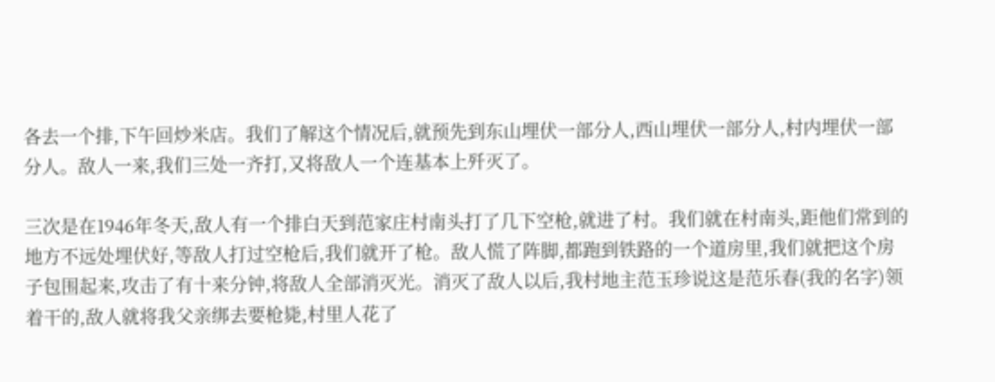各去一个排,下午回炒米店。我们了解这个情况后,就预先到东山埋伏一部分人,西山埋伏一部分人,村内埋伏一部分人。敌人一来,我们三处一齐打,又将敌人一个连基本上歼灭了。

三次是在1946年冬天,敌人有一个排白天到范家庄村南头打了几下空枪,就进了村。我们就在村南头,距他们常到的地方不远处埋伏好,等敌人打过空枪后,我们就开了枪。敌人慌了阵脚,都跑到铁路的一个道房里,我们就把这个房子包围起来,攻击了有十来分钟,将敌人全部消灭光。消灭了敌人以后,我村地主范玉珍说这是范乐春(我的名字)领着干的,敌人就将我父亲绑去要枪毙,村里人花了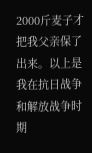2000斤麦子才把我父亲保了出来。以上是我在抗日战争和解放战争时期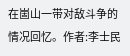在崮山一带对敌斗争的情况回忆。作者:李士民